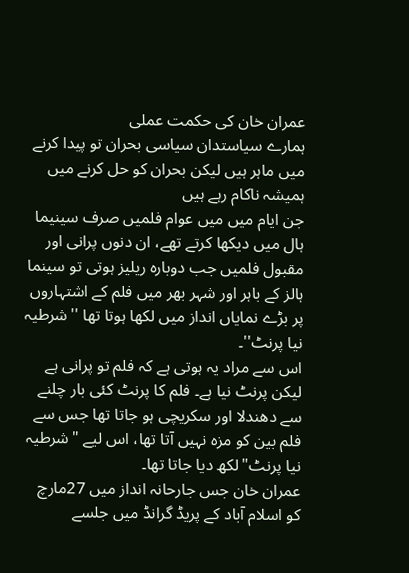عمران خان کی حکمت عملی
ہمارے سیاستدان سیاسی بحران تو پیدا کرنے میں ماہر ہیں لیکن بحران کو حل کرنے میں ہمیشہ ناکام رہے ہیں
جن ایام میں میں عوام فلمیں صرف سینیما ہال میں دیکھا کرتے تھے، ان دنوں پرانی اور مقبول فلمیں جب دوبارہ ریلیز ہوتی تو سینما ہالز کے باہر اور شہر بھر میں فلم کے اشتہاروں پر بڑے نمایاں انداز میں لکھا ہوتا تھا ''شرطیہ نیا پرنٹ''۔
اس سے مراد یہ ہوتی ہے کہ فلم تو پرانی ہے لیکن پرنٹ نیا ہے۔ فلم کا پرنٹ کئی بار چلنے سے دھندلا اور سکریچی ہو جاتا تھا جس سے فلم بین کو مزہ نہیں آتا تھا، اس لیے "شرطیہ نیا پرنٹ"لکھ دیا جاتا تھا۔
عمران خان جس جارحانہ انداز میں 27مارچ کو اسلام آباد کے پریڈ گرانڈ میں جلسے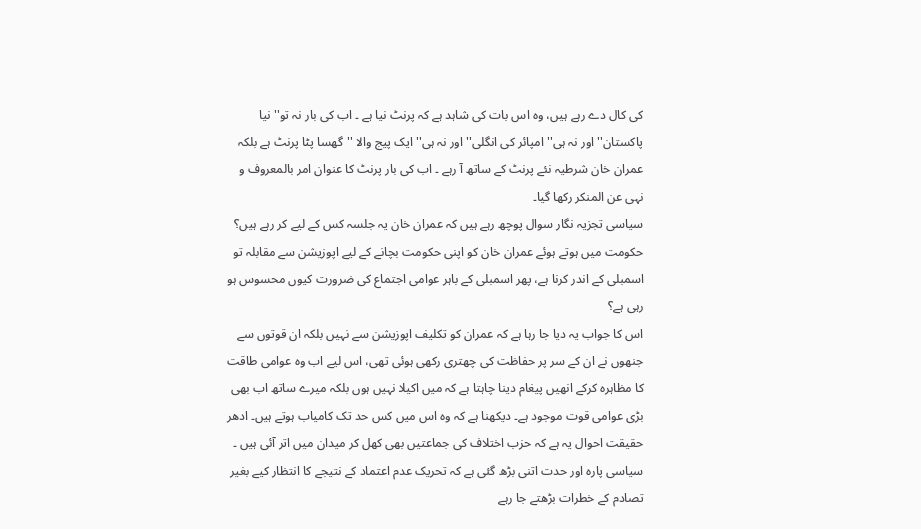کی کال دے رہے ہیں، وہ اس بات کی شاہد ہے کہ پرنٹ نیا ہے ۔ اب کی بار نہ تو''نیا پاکستان''اور نہ ہی''امپائر کی انگلی'' اور نہ ہی''ایک پیج والا ''گھسا پٹا پرنٹ ہے بلکہ عمران خان شرطیہ نئے پرنٹ کے ساتھ آ رہے ۔ اب کی بار پرنٹ کا عنوان امر بالمعروف و نہی عن المنکر رکھا گیا۔
سیاسی تجزیہ نگار سوال پوچھ رہے ہیں کہ عمران خان یہ جلسہ کس کے لیے کر رہے ہیں؟ حکومت میں ہوتے ہوئے عمران خان کو اپنی حکومت بچانے کے لیے اپوزیشن سے مقابلہ تو اسمبلی کے اندر کرنا ہے، پھر اسمبلی کے باہر عوامی اجتماع کی ضرورت کیوں محسوس ہو رہی ہے؟
اس کا جواب یہ دیا جا رہا ہے کہ عمران کو تکلیف اپوزیشن سے نہیں بلکہ ان قوتوں سے جنھوں نے ان کے سر پر حفاظت کی چھتری رکھی ہوئی تھی، اس لیے اب وہ عوامی طاقت کا مظاہرہ کرکے انھیں پیغام دینا چاہتا ہے کہ میں اکیلا نہیں ہوں بلکہ میرے ساتھ اب بھی بڑی عوامی قوت موجود ہے۔ دیکھنا ہے کہ وہ اس میں کس حد تک کامیاب ہوتے ہیں۔ ادھر حقیقت احوال یہ ہے کہ حزب اختلاف کی جماعتیں بھی کھل کر میدان میں اتر آئی ہیں ۔ سیاسی پارہ اور حدت اتنی بڑھ گئی ہے کہ تحریک عدم اعتماد کے نتیجے کا انتظار کیے بغیر تصادم کے خطرات بڑھتے جا رہے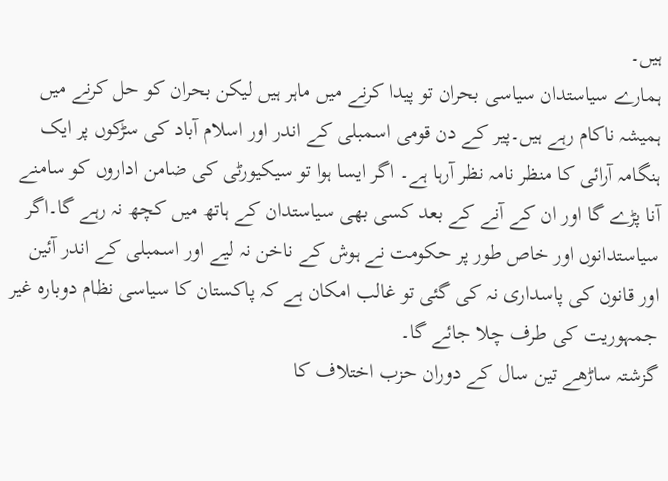ہیں۔
ہمارے سیاستدان سیاسی بحران تو پیدا کرنے میں ماہر ہیں لیکن بحران کو حل کرنے میں ہمیشہ ناکام رہے ہیں۔پیر کے دن قومی اسمبلی کے اندر اور اسلام آباد کی سڑکوں پر ایک ہنگامہ آرائی کا منظر نامہ نظر آرہا ہے۔ اگر ایسا ہوا تو سیکیورٹی کی ضامن اداروں کو سامنے آنا پڑے گا اور ان کے آنے کے بعد کسی بھی سیاستدان کے ہاتھ میں کچھ نہ رہے گا۔اگر سیاستدانوں اور خاص طور پر حکومت نے ہوش کے ناخن نہ لیے اور اسمبلی کے اندر آئین اور قانون کی پاسداری نہ کی گئی تو غالب امکان ہے کہ پاکستان کا سیاسی نظام دوبارہ غیر جمہوریت کی طرف چلا جائے گا۔
گزشتہ ساڑھے تین سال کے دوران حزب اختلاف کا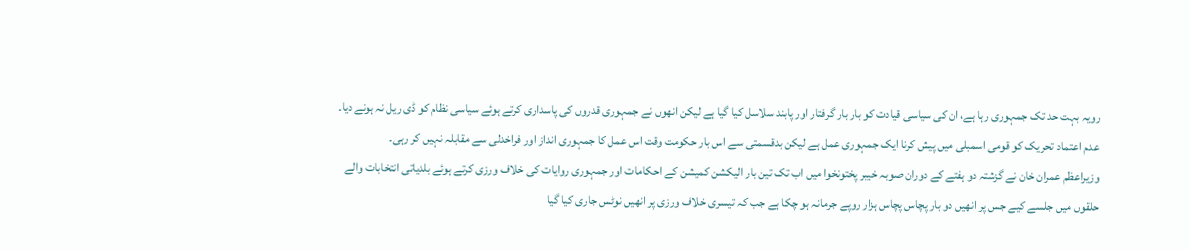رویہ بہت حد تک جمہوری رہا ہے، ان کی سیاسی قیادت کو بار بار گرفتار اور پابند سلاسل کیا گیا ہے لیکن انھوں نے جمہوری قدروں کی پاسداری کرتے ہوئے سیاسی نظام کو ڈی ریل نہ ہونے دیا۔ عدم اعتماد تحریک کو قومی اسمبلی میں پیش کرنا ایک جمہوری عمل ہے لیکن بدقسمتی سے اس بار حکومت وقت اس عمل کا جمہوری انداز اور فراخدلی سے مقابلہ نہیں کر رہی۔
وزیراعظم عمران خان نے گزشتہ دو ہفتے کے دوران صوبہ خیبر پختونخوا میں اب تک تین بار الیکشن کمیشن کے احکامات اور جمہوری روایات کی خلاف ورزی کرتے ہوئے بلدیاتی انتخابات والے حلقوں میں جلسے کیے جس پر انھیں دو بار پچاس پچاس ہزار روپے جرمانہ ہو چکا ہے جب کہ تیسری خلاف ورزی پر انھیں نوٹس جاری کیا گیا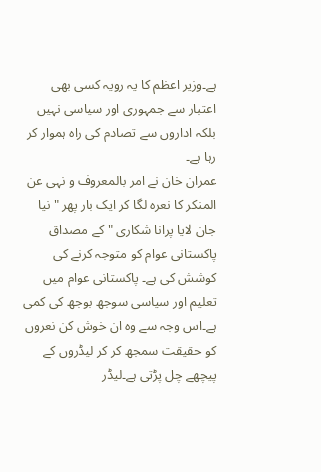ہے۔وزیر اعظم کا یہ رویہ کسی بھی اعتبار سے جمہوری اور سیاسی نہیں بلکہ اداروں سے تصادم کی راہ ہموار کر رہا ہے۔
عمران خان نے امر بالمعروف و نہی عن المنکر کا نعرہ لگا کر ایک بار پھر " نیا جان لایا پرانا شکاری " کے مصداق پاکستانی عوام کو متوجہ کرنے کی کوشش کی ہے۔ پاکستانی عوام میں تعلیم اور سیاسی سوجھ بوجھ کی کمی ہے۔اس وجہ سے وہ ان خوش کن نعروں کو حقیقت سمجھ کر کر لیڈروں کے پیچھے چل پڑتی ہے۔لیڈر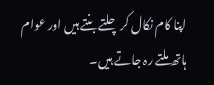اپنا کام نکال کر چلتے بنتے ہیں اور عوام ہاتھ ملتے رہ جاتے ہیں۔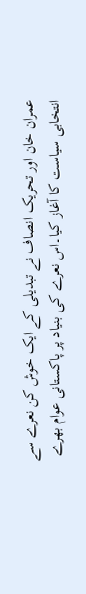عمران خان اور تحریک انصاف نے تبدیلی کے ایک خوش کن نعرے سے انتخابی سیاست کا آغاز کیا۔اس نعرے کی بنیاد پر پاکستانی عوام بھرے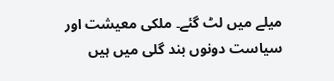میلے میں لٹ گئے۔ ملکی معیشت اور سیاست دونوں بند گلی میں ہیں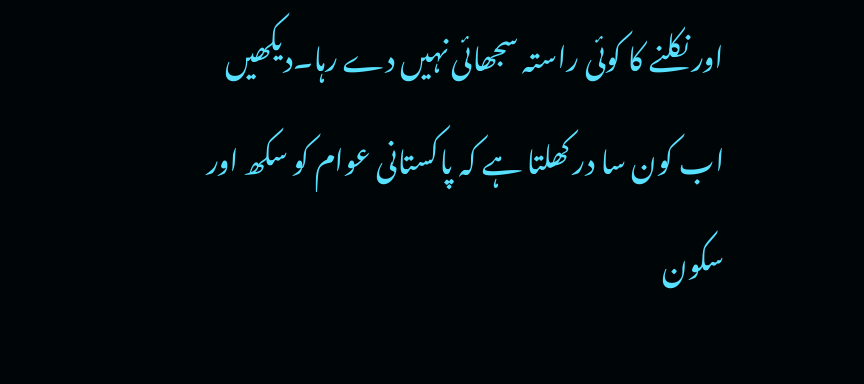اور نکلنے کا کوئی راستہ سجھائی نہیں دے رہا۔دیکھیں اب کون سا در کھلتا ہے کہ پاکستانی عوام کو سکھ اور سکون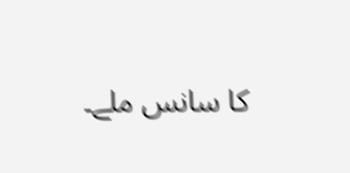کا سانس ملے۔